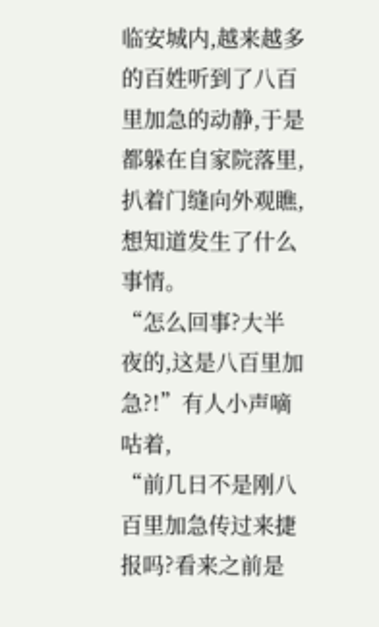临安城内,越来越多的百姓听到了八百里加急的动静,于是都躲在自家院落里,扒着门缝向外观瞧,想知道发生了什么事情。
“怎么回事?大半夜的,这是八百里加急?!”有人小声嘀咕着,
“前几日不是刚八百里加急传过来捷报吗?看来之前是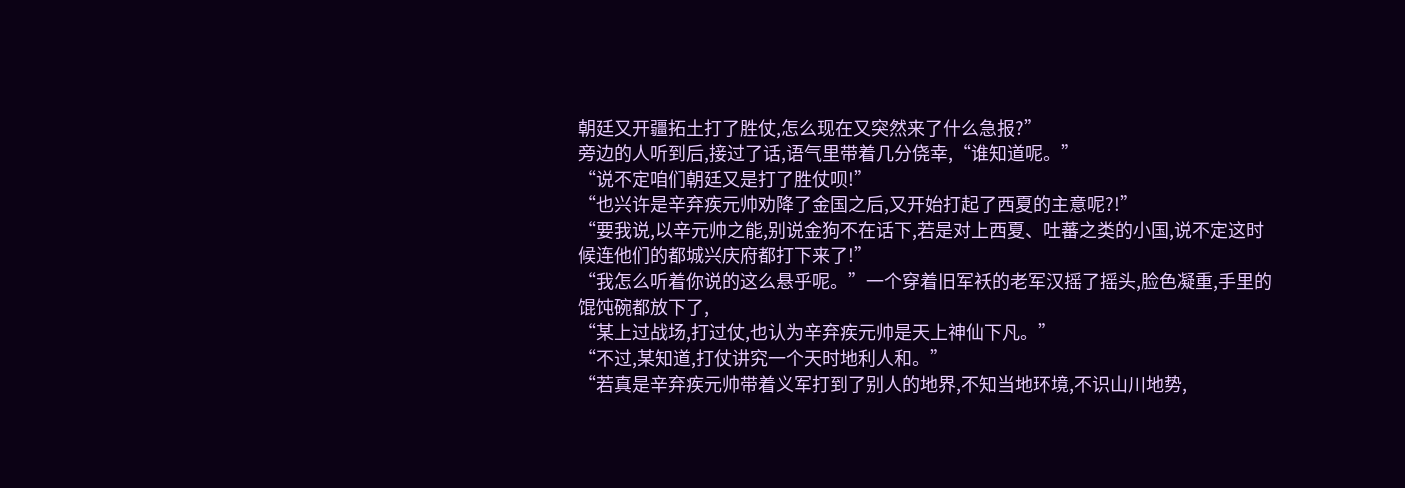朝廷又开疆拓土打了胜仗,怎么现在又突然来了什么急报?”
旁边的人听到后,接过了话,语气里带着几分侥幸,“谁知道呢。”
“说不定咱们朝廷又是打了胜仗呗!”
“也兴许是辛弃疾元帅劝降了金国之后,又开始打起了西夏的主意呢?!”
“要我说,以辛元帅之能,别说金狗不在话下,若是对上西夏、吐蕃之类的小国,说不定这时候连他们的都城兴庆府都打下来了!”
“我怎么听着你说的这么悬乎呢。”一个穿着旧军袄的老军汉摇了摇头,脸色凝重,手里的馄饨碗都放下了,
“某上过战场,打过仗,也认为辛弃疾元帅是天上神仙下凡。”
“不过,某知道,打仗讲究一个天时地利人和。”
“若真是辛弃疾元帅带着义军打到了别人的地界,不知当地环境,不识山川地势,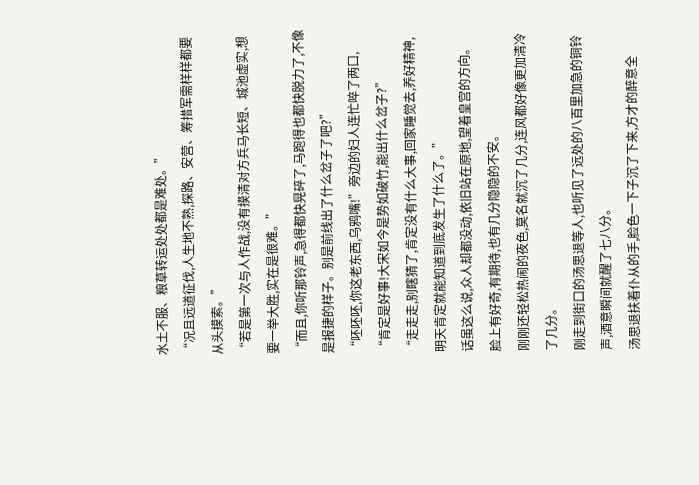水土不服、粮草转运处处都是难处。”
“况且远道征伐,人生地不熟,探路、安营、筹措军需样样都要从头摸索。”
“若是第一次与人作战,没有摸清对方兵马长短、城池虚实,想要一举大胜,实在是很难。”
“而且,你听那铃声,急得都快晃碎了,马跑得也都快脱力了,不像是报捷的样子。别是前线出了什么岔子了吧?”
“呸呸呸,你这老东西,乌鸦嘴!”旁边的妇人连忙啐了两口,
“肯定是好事!大宋如今是势如破竹,能出什么岔子?”
“走走走,别瞎猜了,肯定没有什么大事,回家睡觉去,养好精神,明天肯定就能知道到底发生了什么了。”
话虽这么说,众人却都没动,依旧站在原地,望着皇宫的方向。
脸上有好奇,有期待,也有几分隐隐的不安。
刚刚还轻松热闹的夜色,莫名就沉了几分,连风都好像更加清冷了几分。
刚走到街口的汤思退等人,也听见了远处的八百里加急的铜铃声,酒意瞬间就醒了七八分。
汤思退扶着仆从的手,脸色一下子沉了下来,方才的醉意全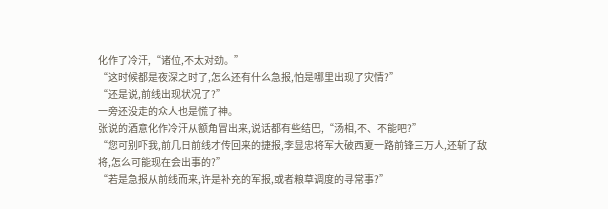化作了冷汗,“诸位,不太对劲。”
“这时候都是夜深之时了,怎么还有什么急报,怕是哪里出现了灾情?”
“还是说,前线出现状况了?”
一旁还没走的众人也是慌了神。
张说的酒意化作冷汗从额角冒出来,说话都有些结巴,“汤相,不、不能吧?”
“您可别吓我,前几日前线才传回来的捷报,李显忠将军大破西夏一路前锋三万人,还斩了敌将,怎么可能现在会出事的?”
“若是急报从前线而来,许是补充的军报,或者粮草调度的寻常事?”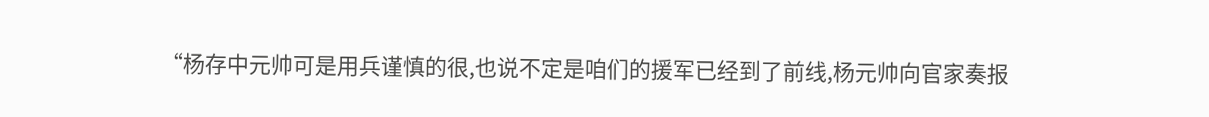“杨存中元帅可是用兵谨慎的很,也说不定是咱们的援军已经到了前线,杨元帅向官家奏报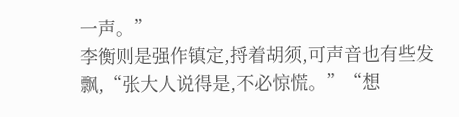一声。”
李衡则是强作镇定,捋着胡须,可声音也有些发飘,“张大人说得是,不必惊慌。”“想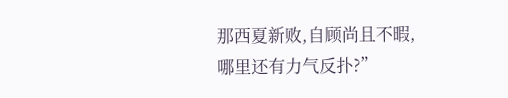那西夏新败,自顾尚且不暇,哪里还有力气反扑?”